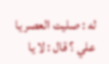له : صليت العصر يا علي ؟ قال : لا يا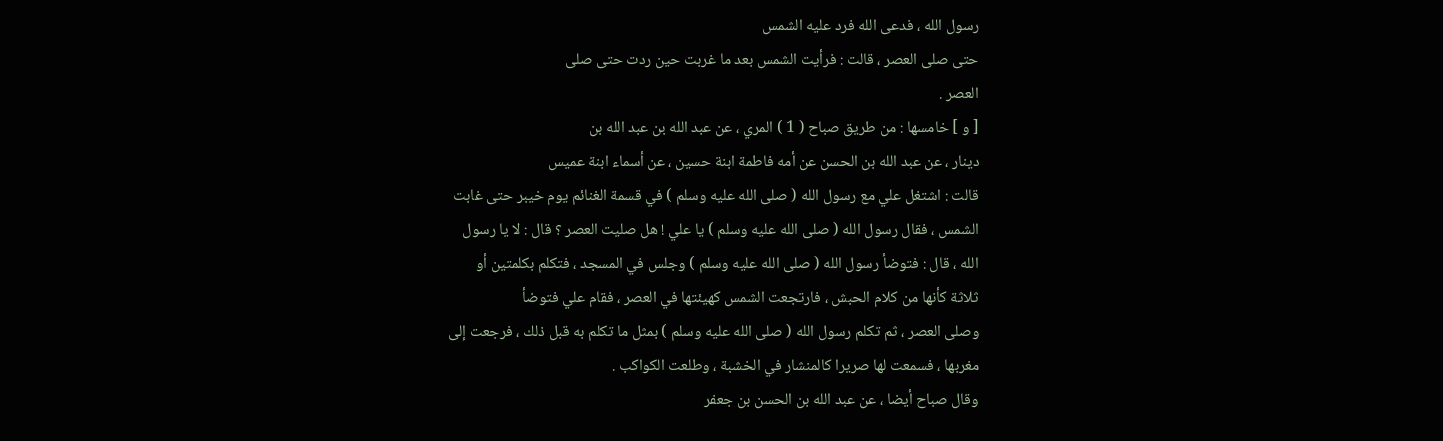رسول الله ، فدعى الله فرد عليه الشمس
حتى صلى العصر ، قالت : فرأيت الشمس بعد ما غربت حين ردت حتى صلى
العصر .
[ و ] خامسها : من طريق صباح ( 1 ) المري ، عن عبد الله بن عبد الله بن
دينار ، عن عبد الله بن الحسن عن أمه فاطمة ابنة حسين ، عن أسماء ابنة عميس
قالت : اشتغل علي مع رسول الله ( صلى الله عليه وسلم ) في قسمة الغنائم يوم خيبر حتى غابت
الشمس ، فقال رسول الله ( صلى الله عليه وسلم ) يا علي ! هل صليت العصر ؟ قال : لا يا رسول
الله ، قال : فتوضأ رسول الله ( صلى الله عليه وسلم ) وجلس في المسجد ، فتكلم بكلمتين أو
ثلاثة كأنها من كلام الحبش ، فارتجعت الشمس كهيئتها في العصر ، فقام علي فتوضأ
وصلى العصر ، ثم تكلم رسول الله ( صلى الله عليه وسلم ) بمثل ما تكلم به قبل ذلك ، فرجعت إلى
مغربها ، فسمعت لها صريرا كالمنشار في الخشبة ، وطلعت الكواكب .
وقال صباح أيضا ، عن عبد الله بن الحسن بن جعفر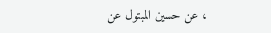، عن حسين المبتول عن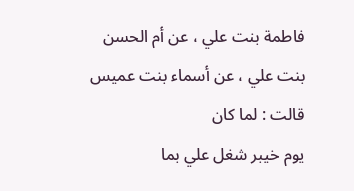فاطمة بنت علي ، عن أم الحسن بنت علي ، عن أسماء بنت عميس قالت : لما كان
يوم خيبر شغل علي بما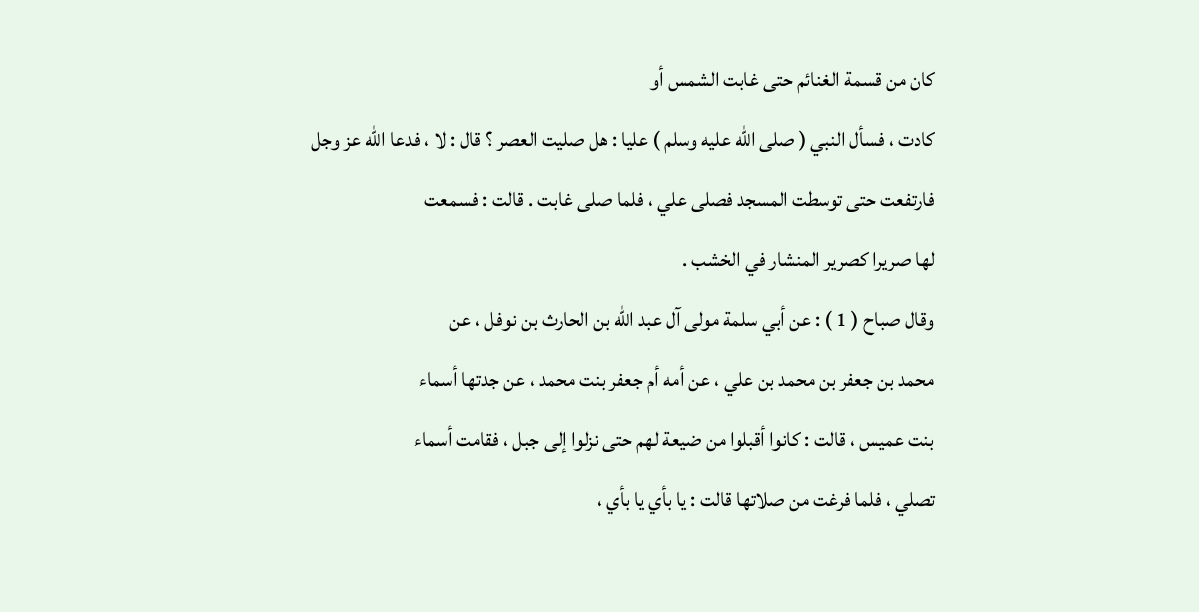كان من قسمة الغنائم حتى غابت الشمس أو
كادت ، فسأل النبي ( صلى الله عليه وسلم ) عليا : هل صليت العصر ؟ قال : لا ، فدعا الله عز وجل
فارتفعت حتى توسطت المسجد فصلى علي ، فلما صلى غابت . قالت : فسمعت
لها صريرا كصرير المنشار في الخشب .
وقال صباح ( 1 ) : عن أبي سلمة مولى آل عبد الله بن الحارث بن نوفل ، عن
محمد بن جعفر بن محمد بن علي ، عن أمه أم جعفر بنت محمد ، عن جدتها أسماء
بنت عميس ، قالت : كانوا أقبلوا من ضيعة لهم حتى نزلوا إلى جبل ، فقامت أسماء
تصلي ، فلما فرغت من صلاتها قالت : يا بأي يا بأي ،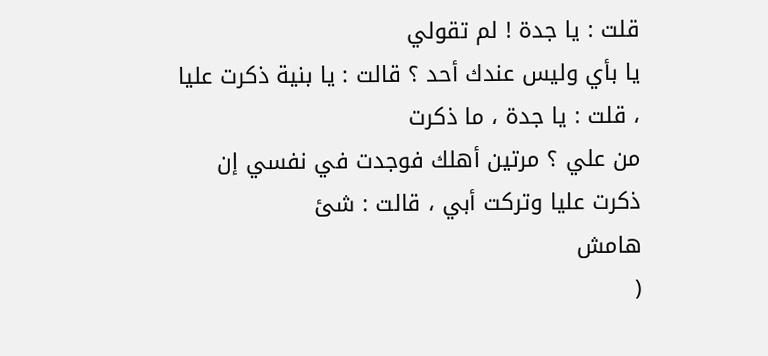قلت : يا جدة ! لم تقولي
يا بأي وليس عندك أحد ؟ قالت : يا بنية ذكرت عليا ، قلت : يا جدة ، ما ذكرت
من علي ؟ مرتين أهلك فوجدت في نفسي إن ذكرت عليا وتركت أبي ، قالت : شئ
هامش
(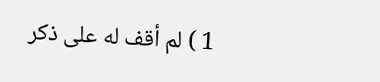1 ) لم أقف له على ذكر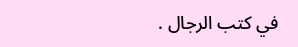في كتب الرجال .